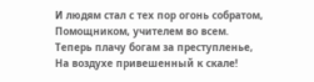И людям стал с тех пор огонь собратом,
Помощником, учителем во всем.
Теперь плачу богам за преступленье,
На воздухе привешенный к скале!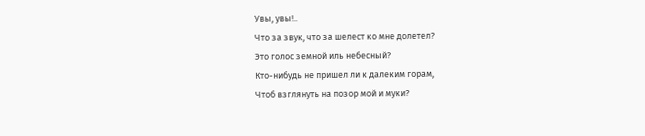Увы, увы!..
Что за звук, что за шелест ко мне долетел?
Это голос земной иль небесный?
Кто-нибудь не пришел ли к далеким горам,
Чтоб взглянуть на позор мой и муки?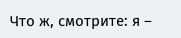Что ж, смотрите: я –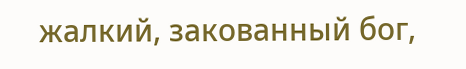жалкий, закованный бог,